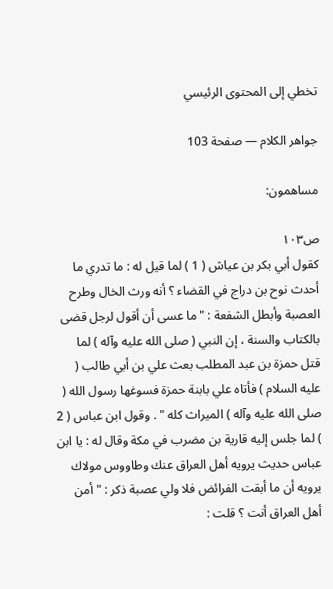تخطي إلى المحتوى الرئيسي

جواهر الكلام — صفحة 103

مساهمون:

ص١٠٣
كقول أبي بكر بن عياش ( 1 ) لما قيل له : ما تدري ما أحدث نوح بن دراج في القضاء ؟ أنه ورث الخال وطرح العصبة وأبطل الشفعة : " ما عسى أن أقول لرجل قضى بالكتاب والسنة ، إن النبي ( صلى الله عليه وآله ) لما قتل حمزة بن عبد المطلب بعث علي بن أبي طالب ( عليه السلام ) فأتاه علي بابنة حمزة فسوغها رسول الله ( صلى الله عليه وآله ) الميراث كله " . وقول ابن عباس ( 2 ) لما جلس إليه قارية بن مضرب في مكة وقال له : يا ابن عباس حديث يرويه أهل العراق عنك وطاووس مولاك يرويه أن ما أبقت الفرائض فلا ولي عصبة ذكر : " أمن أهل العراق أنت ؟ قلت :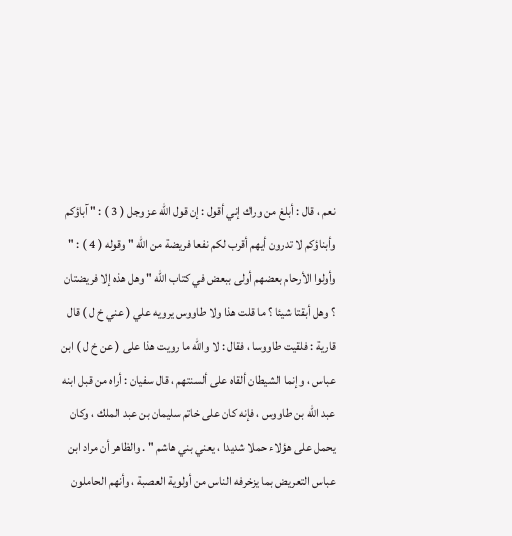نعم ، قال : أبلغ من وراك إني أقول : إن قول الله عز وجل ( 3 ) : " آباؤكم وأبناؤكم لا تدرون أيهم أقرب لكم نفعا فريضة من الله " وقوله ( 4 ) : " وأولوا الأرحام بعضهم أولى ببعض في كتاب الله " وهل هذه إلا فريضتان ؟ وهل أبقتا شيئا ؟ ما قلت هذا ولا طاووس يرويه علي ( عني خ ل ) قال قارية : فلقيت طاووسا ، فقال : لا والله ما رويت هذا على ( عن خ ل ) ابن عباس ، وإنما الشيطان ألقاه على ألسنتهم ، قال سفيان : أراه من قبل ابنه عبد الله بن طاووس ، فإنه كان على خاتم سليمان بن عبد الملك ، وكان يحمل على هؤلاء حملا شديدا ، يعني بني هاشم " . والظاهر أن مراد ابن عباس التعريض بما يزخرفه الناس من أولوية العصبة ، وأنهم الحاملون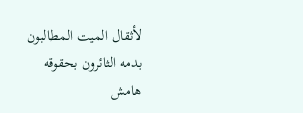لأثقال الميت المطالبون بدمه الثائرون بحقوقه
هامش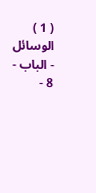( 1 ) الوسائل - الباب - 8 -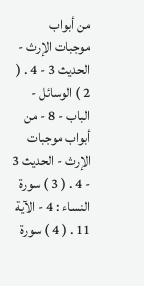من أبواب موجبات الإرث - الحديث 3 - 4 . ( 2 ) الوسائل - الباب - 8 - من أبواب موجبات الإرث - الحديث 3 - 4 . ( 3 ) سورة النساء : 4 - الآية 11 . ( 4 ) سورة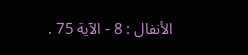الأنفال : 8 - الآية 75 .